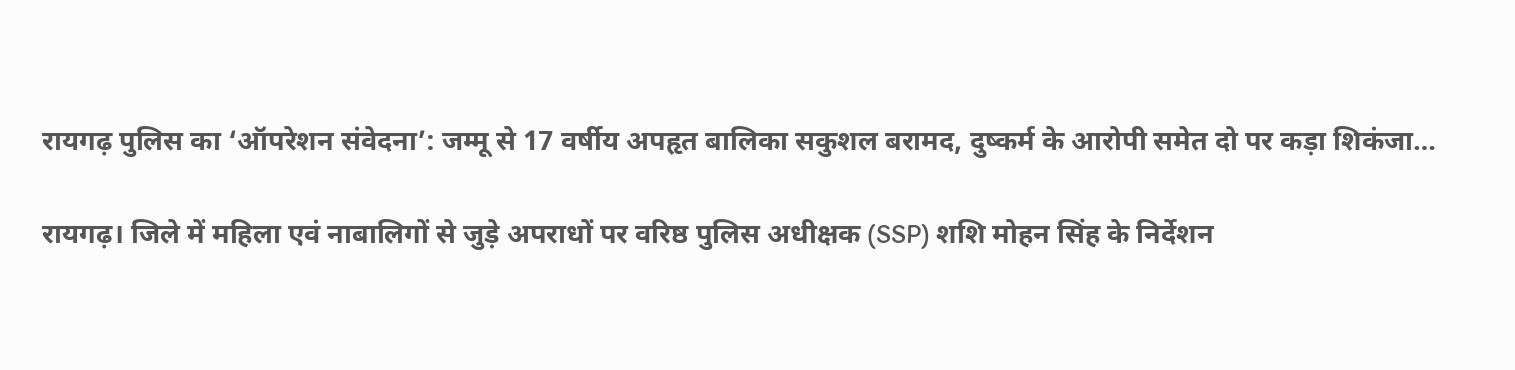रायगढ़ पुलिस का ‘ऑपरेशन संवेदना’: जम्मू से 17 वर्षीय अपहृत बालिका सकुशल बरामद, दुष्कर्म के आरोपी समेत दो पर कड़ा शिकंजा…

रायगढ़। जिले में महिला एवं नाबालिगों से जुड़े अपराधों पर वरिष्ठ पुलिस अधीक्षक (SSP) शशि मोहन सिंह के निर्देशन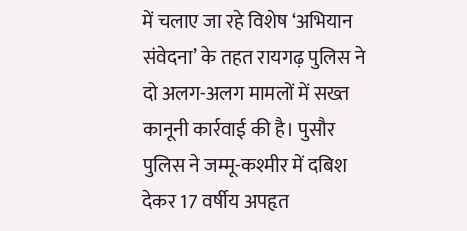में चलाए जा रहे विशेष ‘अभियान संवेदना’ के तहत रायगढ़ पुलिस ने दो अलग-अलग मामलों में सख्त कानूनी कार्रवाई की है। पुसौर पुलिस ने जम्मू-कश्मीर में दबिश देकर 17 वर्षीय अपहृत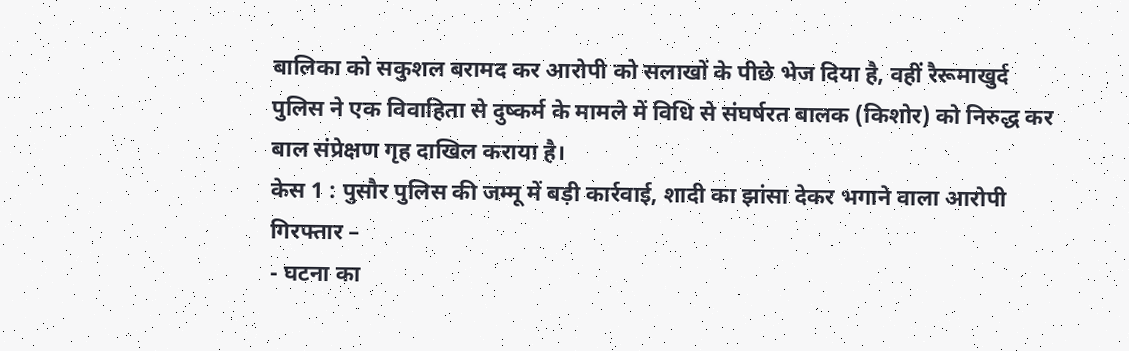बालिका को सकुशल बरामद कर आरोपी को सलाखों के पीछे भेज दिया है, वहीं रैरूमाखुर्द पुलिस ने एक विवाहिता से दुष्कर्म के मामले में विधि से संघर्षरत बालक (किशोर) को निरुद्ध कर बाल संप्रेक्षण गृह दाखिल कराया है।
केस 1 : पुसौर पुलिस की जम्मू में बड़ी कार्रवाई, शादी का झांसा देकर भगाने वाला आरोपी गिरफ्तार –
- घटना का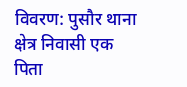विवरण: पुसौर थाना क्षेत्र निवासी एक पिता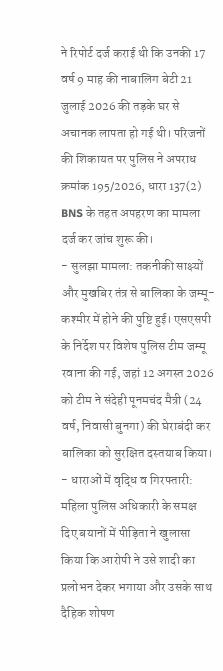ने रिपोर्ट दर्ज कराई थी कि उनकी 17 वर्ष 9 माह की नाबालिग बेटी 21 जुलाई 2026 की तड़के घर से अचानक लापता हो गई थी। परिजनों की शिकायत पर पुलिस ने अपराध क्रमांक 195/2026, धारा 137(2) BNS के तहत अपहरण का मामला दर्ज कर जांच शुरू की।
- सुलझा मामला: तकनीकी साक्ष्यों और मुखबिर तंत्र से बालिका के जम्मू-कश्मीर में होने की पुष्टि हुई। एसएसपी के निर्देश पर विशेष पुलिस टीम जम्मू रवाना की गई, जहां 12 अगस्त 2026 को टीम ने संदेही पूनमचंद मैत्री (24 वर्ष, निवासी बुनगा) की घेराबंदी कर बालिका को सुरक्षित दस्तयाब किया।
- धाराओं में वृद्धि व गिरफ्तारी: महिला पुलिस अधिकारी के समक्ष दिए बयानों में पीड़िता ने खुलासा किया कि आरोपी ने उसे शादी का प्रलोभन देकर भगाया और उसके साथ दैहिक शोषण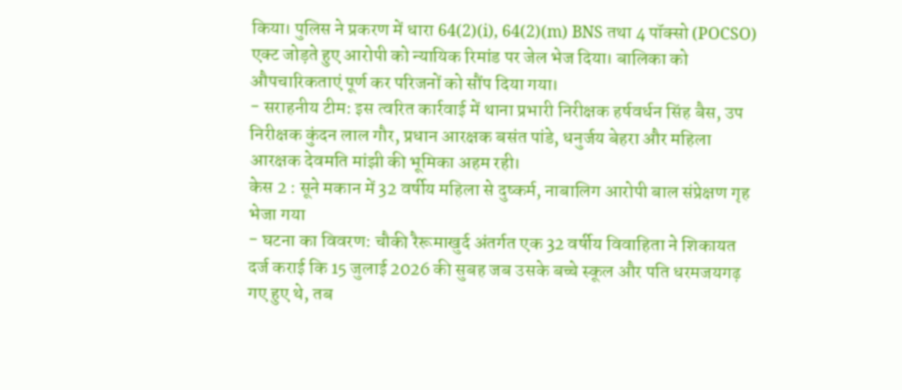किया। पुलिस ने प्रकरण में धारा 64(2)(i), 64(2)(m) BNS तथा 4 पॉक्सो (POCSO) एक्ट जोड़ते हुए आरोपी को न्यायिक रिमांड पर जेल भेज दिया। बालिका को औपचारिकताएं पूर्ण कर परिजनों को सौंप दिया गया।
- सराहनीय टीम: इस त्वरित कार्रवाई में थाना प्रभारी निरीक्षक हर्षवर्धन सिंह बैस, उप निरीक्षक कुंदन लाल गौर, प्रधान आरक्षक बसंत पांडे, धनुर्जय बेहरा और महिला आरक्षक देवमति मांझी की भूमिका अहम रही।
केस 2 : सूने मकान में 32 वर्षीय महिला से दुष्कर्म, नाबालिग आरोपी बाल संप्रेक्षण गृह भेजा गया
- घटना का विवरण: चौकी रैरूमाखुर्द अंतर्गत एक 32 वर्षीय विवाहिता ने शिकायत दर्ज कराई कि 15 जुलाई 2026 की सुबह जब उसके बच्चे स्कूल और पति धरमजयगढ़ गए हुए थे, तब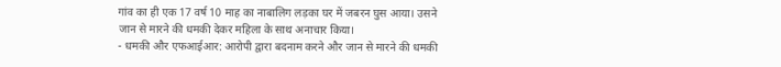गांव का ही एक 17 वर्ष 10 माह का नाबालिग लड़का घर में जबरन घुस आया। उसने जान से मारने की धमकी देकर महिला के साथ अनाचार किया।
- धमकी और एफआईआर: आरोपी द्वारा बदनाम करने और जान से मारने की धमकी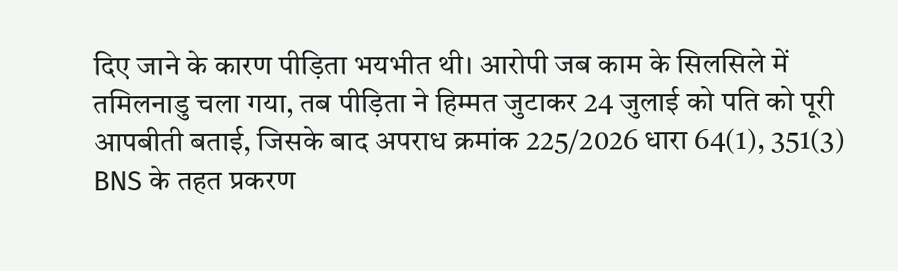दिए जाने के कारण पीड़िता भयभीत थी। आरोपी जब काम के सिलसिले में तमिलनाडु चला गया, तब पीड़िता ने हिम्मत जुटाकर 24 जुलाई को पति को पूरी आपबीती बताई, जिसके बाद अपराध क्रमांक 225/2026 धारा 64(1), 351(3) BNS के तहत प्रकरण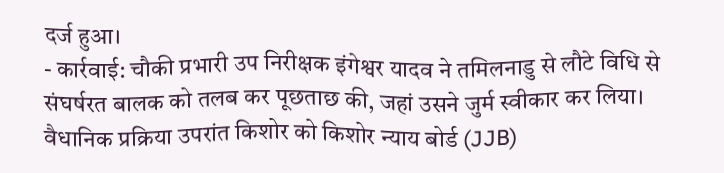दर्ज हुआ।
- कार्रवाई: चौकी प्रभारी उप निरीक्षक इंगेश्वर यादव ने तमिलनाडु से लौटे विधि से संघर्षरत बालक को तलब कर पूछताछ की, जहां उसने जुर्म स्वीकार कर लिया। वैधानिक प्रक्रिया उपरांत किशोर को किशोर न्याय बोर्ड (JJB)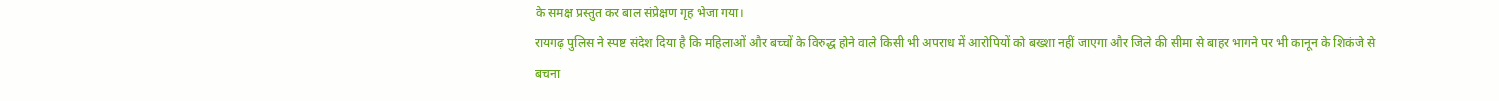के समक्ष प्रस्तुत कर बाल संप्रेक्षण गृह भेजा गया।
रायगढ़ पुलिस ने स्पष्ट संदेश दिया है कि महिलाओं और बच्चों के विरुद्ध होने वाले किसी भी अपराध में आरोपियों को बख्शा नहीं जाएगा और जिले की सीमा से बाहर भागने पर भी कानून के शिकंजे से बचना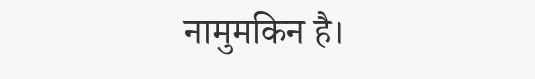नामुमकिन है।